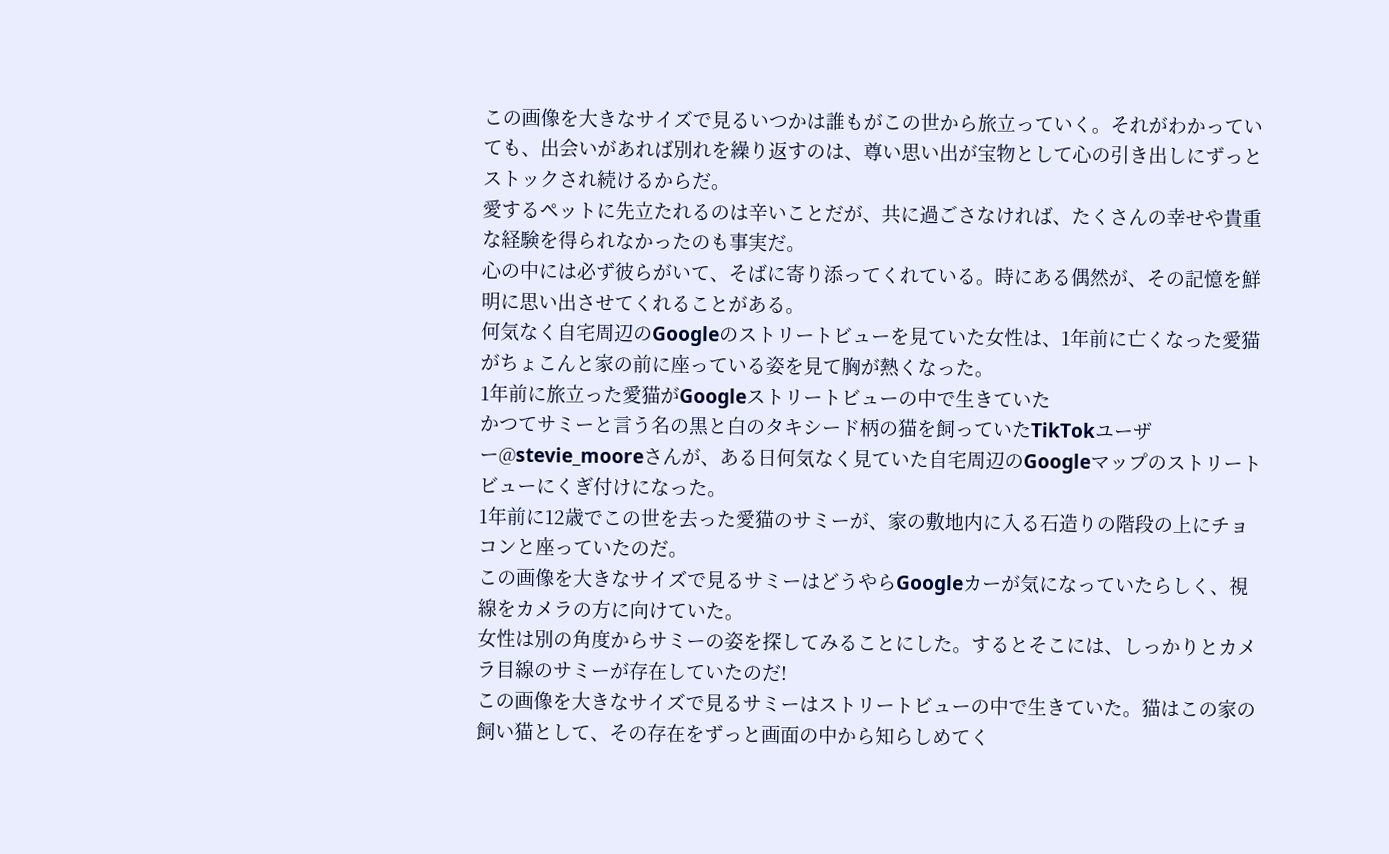この画像を大きなサイズで見るいつかは誰もがこの世から旅立っていく。それがわかっていても、出会いがあれば別れを繰り返すのは、尊い思い出が宝物として心の引き出しにずっとストックされ続けるからだ。
愛するペットに先立たれるのは辛いことだが、共に過ごさなければ、たくさんの幸せや貴重な経験を得られなかったのも事実だ。
心の中には必ず彼らがいて、そばに寄り添ってくれている。時にある偶然が、その記憶を鮮明に思い出させてくれることがある。
何気なく自宅周辺のGoogleのストリートビューを見ていた女性は、1年前に亡くなった愛猫がちょこんと家の前に座っている姿を見て胸が熱くなった。
1年前に旅立った愛猫がGoogleストリートビューの中で生きていた
かつてサミーと言う名の黒と白のタキシード柄の猫を飼っていたTikTokユーザー@stevie_mooreさんが、ある日何気なく見ていた自宅周辺のGoogleマップのストリートビューにくぎ付けになった。
1年前に12歳でこの世を去った愛猫のサミーが、家の敷地内に入る石造りの階段の上にチョコンと座っていたのだ。
この画像を大きなサイズで見るサミーはどうやらGoogleカーが気になっていたらしく、視線をカメラの方に向けていた。
女性は別の角度からサミーの姿を探してみることにした。するとそこには、しっかりとカメラ目線のサミーが存在していたのだ!
この画像を大きなサイズで見るサミーはストリートビューの中で生きていた。猫はこの家の飼い猫として、その存在をずっと画面の中から知らしめてく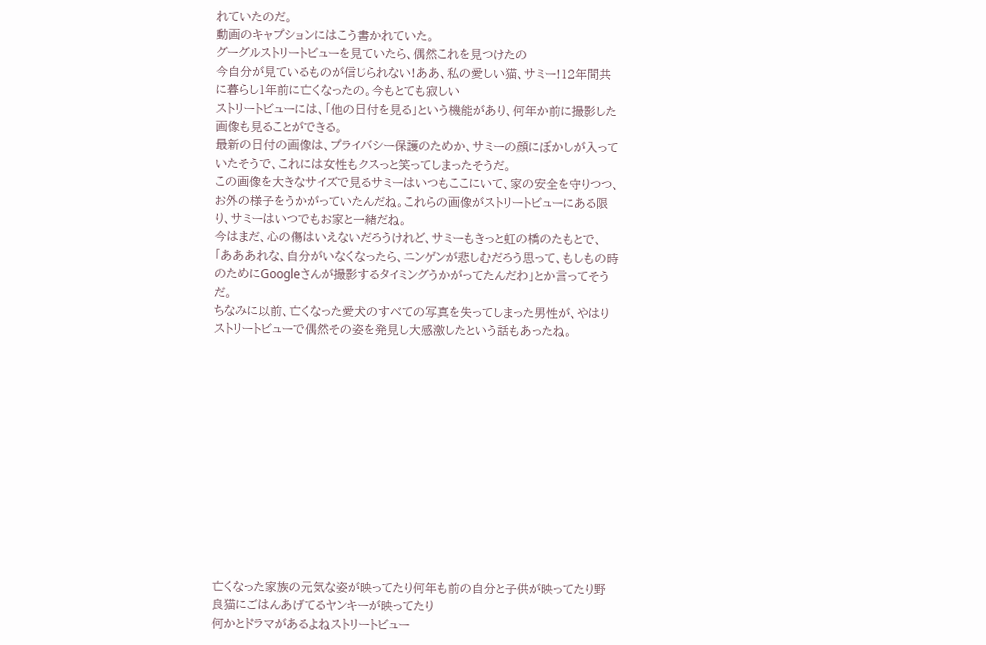れていたのだ。
動画のキャプションにはこう書かれていた。
グーグルストリートビューを見ていたら、偶然これを見つけたの
今自分が見ているものが信じられない!ああ、私の愛しい猫、サミー!12年間共に暮らし1年前に亡くなったの。今もとても寂しい
ストリートビューには、「他の日付を見る」という機能があり、何年か前に撮影した画像も見ることができる。
最新の日付の画像は、プライバシー保護のためか、サミーの顔にぼかしが入っていたそうで、これには女性もクスっと笑ってしまったそうだ。
この画像を大きなサイズで見るサミーはいつもここにいて、家の安全を守りつつ、お外の様子をうかがっていたんだね。これらの画像がストリートビューにある限り、サミーはいつでもお家と一緒だね。
今はまだ、心の傷はいえないだろうけれど、サミーもきっと虹の橋のたもとで、「あああれな、自分がいなくなったら、ニンゲンが悲しむだろう思って、もしもの時のためにGoogleさんが撮影するタイミングうかがってたんだわ」とか言ってそうだ。
ちなみに以前、亡くなった愛犬のすべての写真を失ってしまった男性が、やはりストリートビューで偶然その姿を発見し大感激したという話もあったね。













亡くなった家族の元気な姿が映ってたり何年も前の自分と子供が映ってたり野良猫にごはんあげてるヤンキーが映ってたり
何かとドラマがあるよねストリートビュー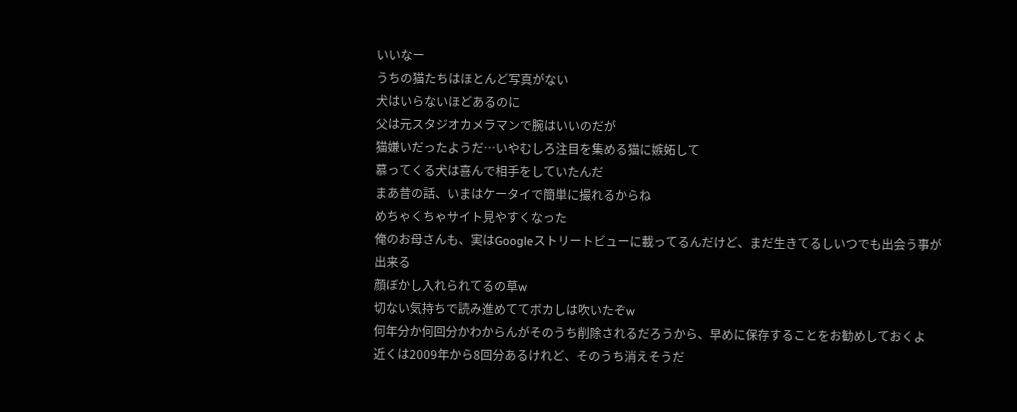いいなー
うちの猫たちはほとんど写真がない
犬はいらないほどあるのに
父は元スタジオカメラマンで腕はいいのだが
猫嫌いだったようだ…いやむしろ注目を集める猫に嫉妬して
慕ってくる犬は喜んで相手をしていたんだ
まあ昔の話、いまはケータイで簡単に撮れるからね
めちゃくちゃサイト見やすくなった
俺のお母さんも、実はGoogleストリートビューに載ってるんだけど、まだ生きてるしいつでも出会う事が出来る
顔ぼかし入れられてるの草w
切ない気持ちで読み進めててボカしは吹いたぞw
何年分か何回分かわからんがそのうち削除されるだろうから、早めに保存することをお勧めしておくよ
近くは2009年から8回分あるけれど、そのうち消えそうだ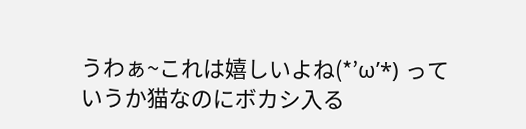うわぁ~これは嬉しいよね(*’ω’*) っていうか猫なのにボカシ入る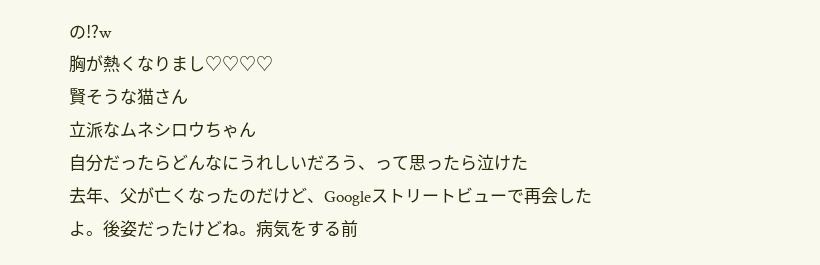の⁉w
胸が熱くなりまし♡♡♡♡
賢そうな猫さん
立派なムネシロウちゃん
自分だったらどんなにうれしいだろう、って思ったら泣けた
去年、父が亡くなったのだけど、Googleストリートビューで再会したよ。後姿だったけどね。病気をする前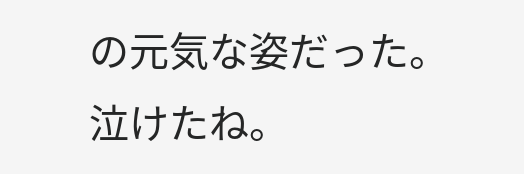の元気な姿だった。
泣けたね。